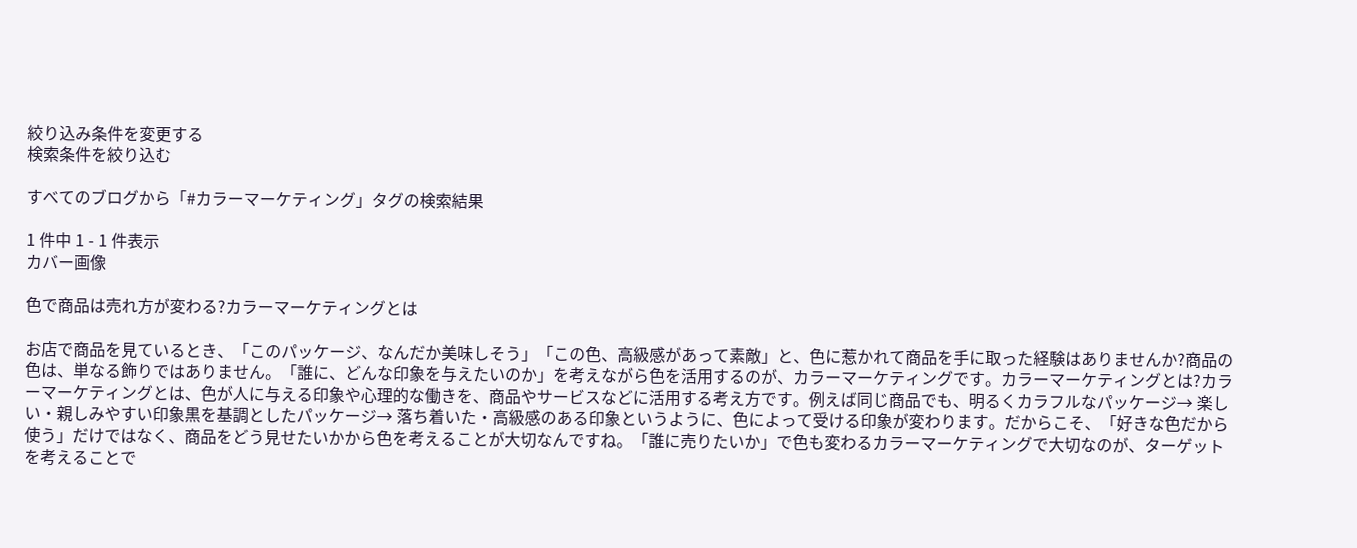絞り込み条件を変更する
検索条件を絞り込む

すべてのブログから「#カラーマーケティング」タグの検索結果

1 件中 1 - 1 件表示
カバー画像

色で商品は売れ方が変わる?カラーマーケティングとは

お店で商品を見ているとき、「このパッケージ、なんだか美味しそう」「この色、高級感があって素敵」と、色に惹かれて商品を手に取った経験はありませんか?商品の色は、単なる飾りではありません。「誰に、どんな印象を与えたいのか」を考えながら色を活用するのが、カラーマーケティングです。カラーマーケティングとは?カラーマーケティングとは、色が人に与える印象や心理的な働きを、商品やサービスなどに活用する考え方です。例えば同じ商品でも、明るくカラフルなパッケージ→ 楽しい・親しみやすい印象黒を基調としたパッケージ→ 落ち着いた・高級感のある印象というように、色によって受ける印象が変わります。だからこそ、「好きな色だから使う」だけではなく、商品をどう見せたいかから色を考えることが大切なんですね。「誰に売りたいか」で色も変わるカラーマーケティングで大切なのが、ターゲットを考えることで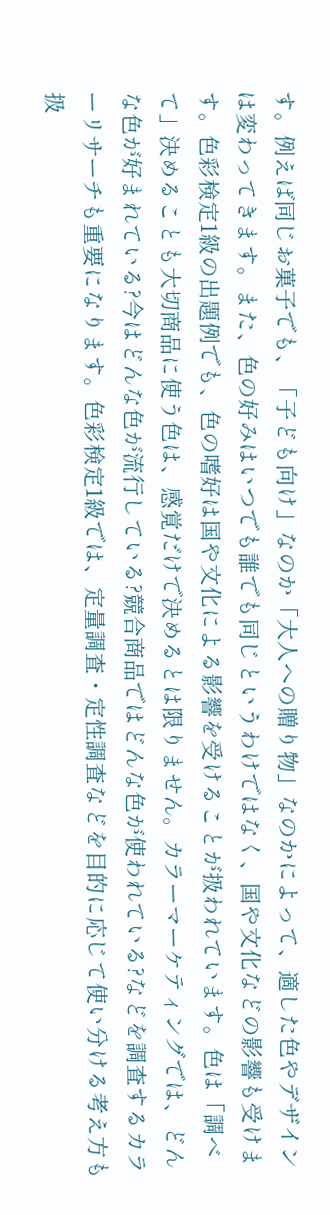す。例えば同じお菓子でも、「子ども向け」なのか「大人への贈り物」なのかによって、適した色やデザインは変わってきます。また、色の好みはいつでも誰でも同じというわけではなく、国や文化などの影響も受けます。色彩検定1級の出題例でも、色の嗜好は国や文化による影響を受けることが扱われています。色は「調べて」決めることも大切商品に使う色は、感覚だけで決めるとは限りません。カラーマーケティングでは、どんな色が好まれている?今はどんな色が流行している?競合商品ではどんな色が使われている?などを調査するカラーリサーチも重要になります。色彩検定1級では、定量調査・定性調査などを目的に応じて使い分ける考え方も扱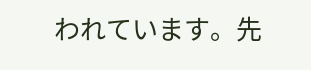われています。先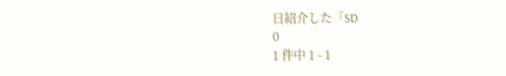日紹介した「SD
0
1 件中 1 - 1